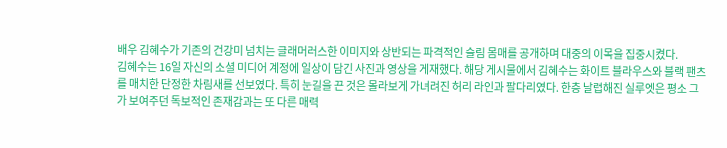배우 김혜수가 기존의 건강미 넘치는 글래머러스한 이미지와 상반되는 파격적인 슬림 몸매를 공개하며 대중의 이목을 집중시켰다.
김혜수는 16일 자신의 소셜 미디어 계정에 일상이 담긴 사진과 영상을 게재했다. 해당 게시물에서 김혜수는 화이트 블라우스와 블랙 팬츠를 매치한 단정한 차림새를 선보였다. 특히 눈길을 끈 것은 몰라보게 가녀려진 허리 라인과 팔다리였다. 한층 날렵해진 실루엣은 평소 그가 보여주던 독보적인 존재감과는 또 다른 매력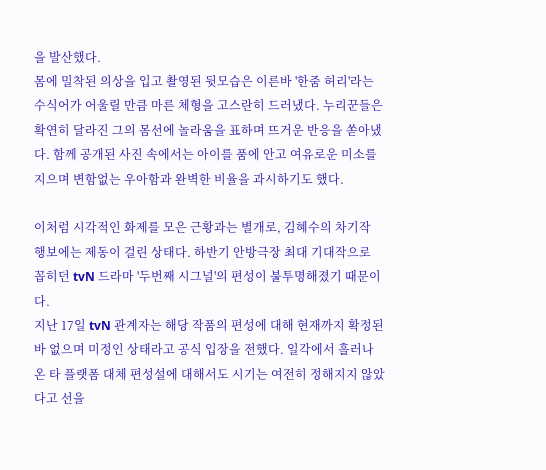을 발산했다.
몸에 밀착된 의상을 입고 촬영된 뒷모습은 이른바 '한줌 허리'라는 수식어가 어울릴 만큼 마른 체형을 고스란히 드러냈다. 누리꾼들은 확연히 달라진 그의 몸선에 놀라움을 표하며 뜨거운 반응을 쏟아냈다. 함께 공개된 사진 속에서는 아이를 품에 안고 여유로운 미소를 지으며 변함없는 우아함과 완벽한 비율을 과시하기도 했다.

이처럼 시각적인 화제를 모은 근황과는 별개로, 김혜수의 차기작 행보에는 제동이 걸린 상태다. 하반기 안방극장 최대 기대작으로 꼽히던 tvN 드라마 '두번째 시그널'의 편성이 불투명해졌기 때문이다.
지난 17일 tvN 관계자는 해당 작품의 편성에 대해 현재까지 확정된 바 없으며 미정인 상태라고 공식 입장을 전했다. 일각에서 흘러나온 타 플랫폼 대체 편성설에 대해서도 시기는 여전히 정해지지 않았다고 선을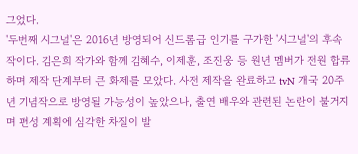그었다.
'두번째 시그널'은 2016년 방영되어 신드롬급 인기를 구가한 '시그널'의 후속작이다. 김은희 작가와 함께 김혜수, 이제훈, 조진웅 등 원년 멤버가 전원 합류하며 제작 단계부터 큰 화제를 모았다. 사전 제작을 완료하고 tvN 개국 20주년 기념작으로 방영될 가능성이 높았으나, 출연 배우와 관련된 논란이 불거지며 편성 계획에 심각한 차질이 발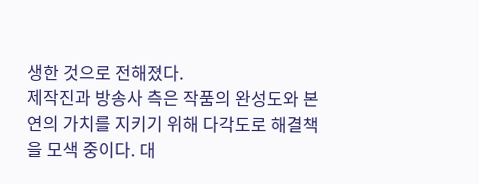생한 것으로 전해졌다.
제작진과 방송사 측은 작품의 완성도와 본연의 가치를 지키기 위해 다각도로 해결책을 모색 중이다. 대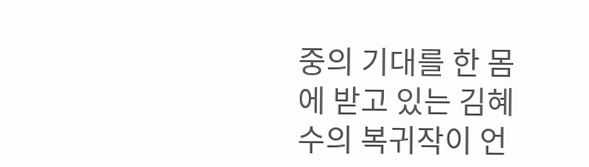중의 기대를 한 몸에 받고 있는 김혜수의 복귀작이 언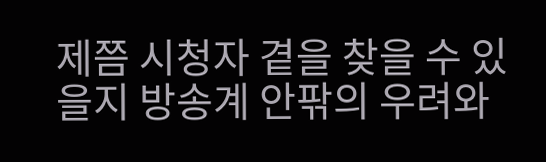제쯤 시청자 곁을 찾을 수 있을지 방송계 안팎의 우려와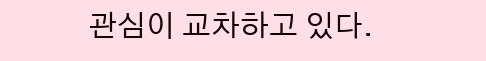관심이 교차하고 있다.